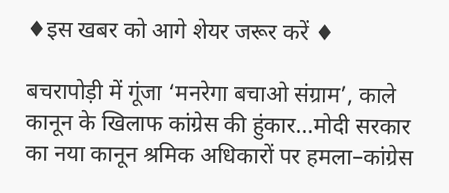♦इस खबर को आगे शेयर जरूर करें ♦

बचरापोड़ी में गूंजा ‘मनरेगा बचाओ संग्राम’, काले कानून के खिलाफ कांग्रेस की हुंकार…मोदी सरकार का नया कानून श्रमिक अधिकारों पर हमला–कांग्रेस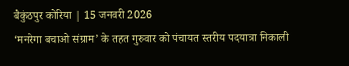बैकुंठपुर कोरिया | 15 जनवरी 2026
‘मनरेगा बचाओ संग्राम’ के तहत गुरुवार को पंचायत स्तरीय पदयात्रा निकाली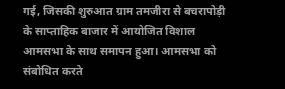गई, जिसकी शुरुआत ग्राम तमजीरा से बचरापोड़ी के साप्ताहिक बाजार में आयोजित विशाल आमसभा के साथ समापन हुआ। आमसभा को संबोधित करते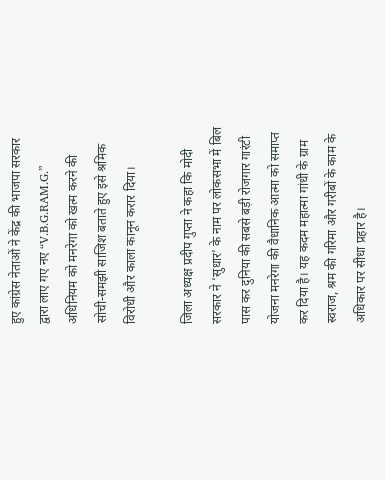हुए कांग्रेस नेताओं ने केंद्र की भाजपा सरकार द्वारा लाए गए नए “V.B.G.RAM.G.” अधिनियम को मनरेगा को खत्म करने की सोची-समझी साजिश बताते हुए इसे श्रमिक विरोधी और काला कानून करार दिया।

जिला अध्यक्ष प्रदीप गुप्ता ने कहा कि मोदी सरकार ने ‘सुधार’ के नाम पर लोकसभा में बिल पास कर दुनिया की सबसे बड़ी रोजगार गारंटी योजना मनरेगा की वैधानिक आत्मा को समाप्त कर दिया है। यह कदम महात्मा गांधी के ग्राम स्वराज, श्रम की गरिमा और गरीबों के काम के अधिकार पर सीधा प्रहार है।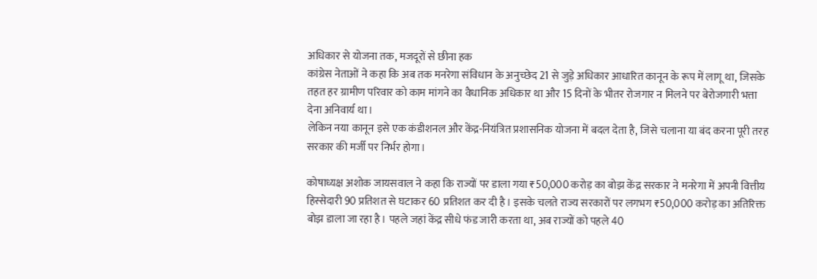अधिकार से योजना तक, मजदूरों से छीना हक
कांग्रेस नेताओं ने कहा कि अब तक मनरेगा संविधान के अनुच्छेद 21 से जुड़े अधिकार आधारित कानून के रूप में लागू था, जिसके तहत हर ग्रामीण परिवार को काम मांगने का वैधानिक अधिकार था और 15 दिनों के भीतर रोजगार न मिलने पर बेरोजगारी भत्ता देना अनिवार्य था।
लेकिन नया कानून इसे एक कंडीशनल और केंद्र-नियंत्रित प्रशासनिक योजना में बदल देता है, जिसे चलाना या बंद करना पूरी तरह सरकार की मर्जी पर निर्भर होगा।

कोषाध्यक्ष अशोक जायसवाल ने कहा कि राज्यों पर डाला गया ₹50,000 करोड़ का बोझ केंद्र सरकार ने मनरेगा में अपनी वित्तीय हिस्सेदारी 90 प्रतिशत से घटाकर 60 प्रतिशत कर दी है। इसके चलते राज्य सरकारों पर लगभग ₹50,000 करोड़ का अतिरिक्त बोझ डाला जा रहा है। पहले जहां केंद्र सीधे फंड जारी करता था, अब राज्यों को पहले 40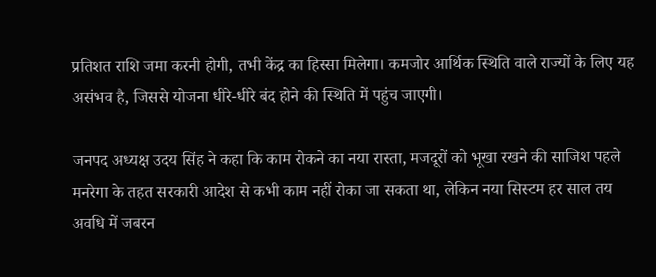प्रतिशत राशि जमा करनी होगी, तभी केंद्र का हिस्सा मिलेगा। कमजोर आर्थिक स्थिति वाले राज्यों के लिए यह असंभव है, जिससे योजना धीरे-धीरे बंद होने की स्थिति में पहुंच जाएगी।

जनपद अध्यक्ष उदय सिंह ने कहा कि काम रोकने का नया रास्ता, मजदूरों को भूखा रखने की साजिश पहले मनरेगा के तहत सरकारी आदेश से कभी काम नहीं रोका जा सकता था, लेकिन नया सिस्टम हर साल तय अवधि में जबरन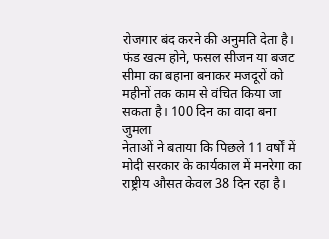रोजगार बंद करने की अनुमति देता है। फंड खत्म होने, फसल सीजन या बजट सीमा का बहाना बनाकर मजदूरों को महीनों तक काम से वंचित किया जा सकता है। 100 दिन का वादा बना जुमला
नेताओं ने बताया कि पिछले 11 वर्षों में मोदी सरकार के कार्यकाल में मनरेगा का राष्ट्रीय औसत केवल 38 दिन रहा है।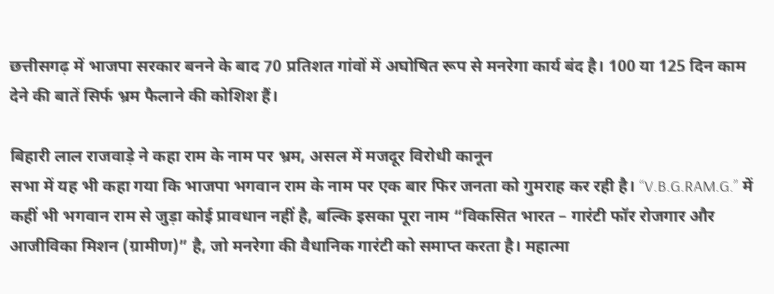छत्तीसगढ़ में भाजपा सरकार बनने के बाद 70 प्रतिशत गांवों में अघोषित रूप से मनरेगा कार्य बंद है। 100 या 125 दिन काम देने की बातें सिर्फ भ्रम फैलाने की कोशिश हैं।

बिहारी लाल राजवाड़े ने कहा राम के नाम पर भ्रम, असल में मजदूर विरोधी कानून
सभा में यह भी कहा गया कि भाजपा भगवान राम के नाम पर एक बार फिर जनता को गुमराह कर रही है। “V.B.G.RAM.G.” में कहीं भी भगवान राम से जुड़ा कोई प्रावधान नहीं है, बल्कि इसका पूरा नाम “विकसित भारत – गारंटी फॉर रोजगार और आजीविका मिशन (ग्रामीण)” है, जो मनरेगा की वैधानिक गारंटी को समाप्त करता है। महात्मा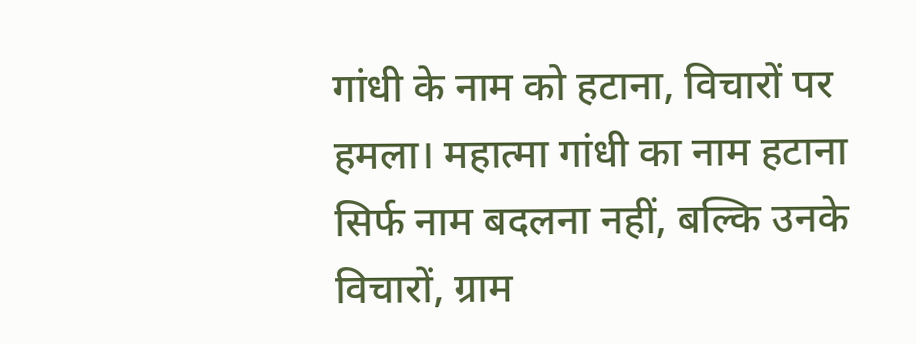गांधी के नाम को हटाना, विचारों पर हमला। महात्मा गांधी का नाम हटाना सिर्फ नाम बदलना नहीं, बल्कि उनके विचारों, ग्राम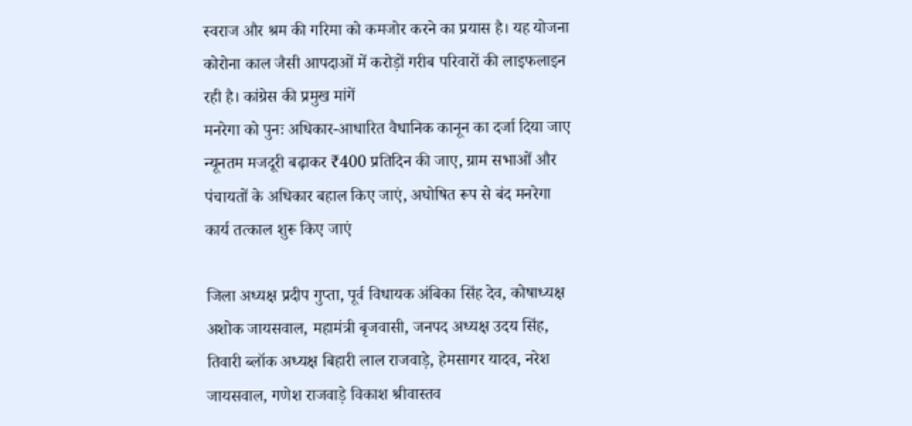स्वराज और श्रम की गरिमा को कमजोर करने का प्रयास है। यह योजना कोरोना काल जैसी आपदाओं में करोड़ों गरीब परिवारों की लाइफलाइन रही है। कांग्रेस की प्रमुख मांगें
मनरेगा को पुनः अधिकार-आधारित वैधानिक कानून का दर्जा दिया जाए न्यूनतम मजदूरी बढ़ाकर ₹400 प्रतिदिन की जाए, ग्राम सभाओं और पंचायतों के अधिकार बहाल किए जाएं, अघोषित रूप से बंद मनरेगा कार्य तत्काल शुरू किए जाएं

जिला अध्यक्ष प्रदीप गुप्ता, पूर्व विधायक अंबिका सिंह देव, कोषाध्यक्ष अशोक जायसवाल, महामंत्री बृजवासी, जनपद अध्यक्ष उदय सिंह, तिवारी ब्लॉक अध्यक्ष बिहारी लाल राजवाड़े, हेमसागर यादव, नरेश जायसवाल, गणेश राजवाड़े विकाश श्रीवास्तव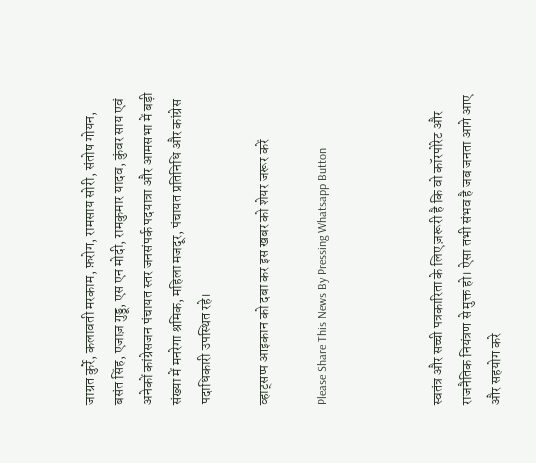जाग्रत कुर्रे, कलावती मरकाम, फ़रोग, रामसाय सोरी, संतोष गोयन,  बसंत सिंह, एजाज़ गुड्डू, एस एन मोदी, रामकुमार यादव, कुंवर साय एवं अनेकों कांग्रेसजन पंचायत स्तर जनसंपर्क पदयात्रा और आमसभा में बड़ी संख्या में मनरेगा श्रमिक, महिला मजदूर, पंचायत प्रतिनिधि और कांग्रेस पदाधिकारी उपस्थित रहे।

व्हाट्सप्प आइकान को दबा कर इस खबर को शेयर जरूर करें

Please Share This News By Pressing Whatsapp Button



स्वतंत्र और सच्ची पत्रकारिता के लिए ज़रूरी है कि वो कॉरपोरेट और राजनैतिक नियंत्रण से मुक्त हो। ऐसा तभी संभव है जब जनता आगे आए और सहयोग करे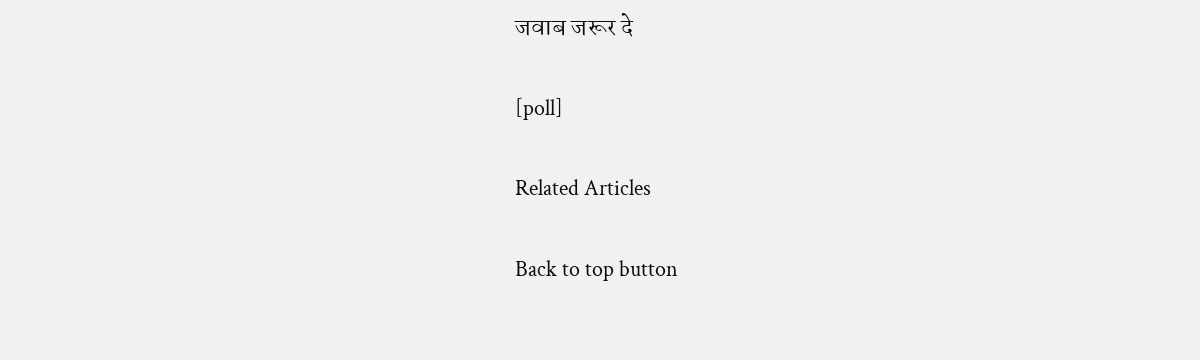जवाब जरूर दे

[poll]

Related Articles

Back to top button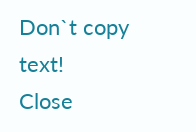Don`t copy text!
Close